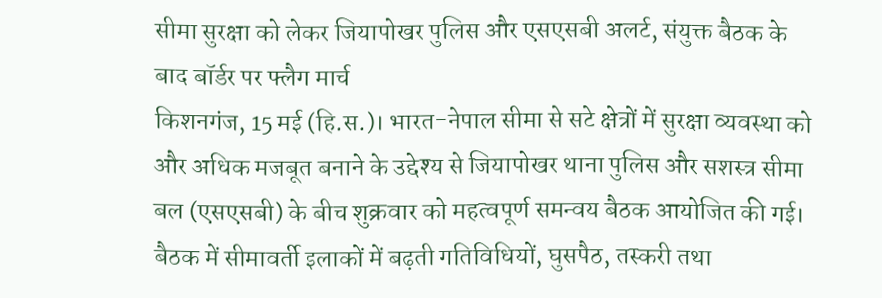सीमा सुरक्षा को लेकर जियापोखर पुलिस और एसएसबी अलर्ट, संयुक्त बैठक के बाद बॉर्डर पर फ्लैग मार्च
किशनगंज, 15 मई (हि.स.)। भारत-नेपाल सीमा से सटे क्षेत्रों में सुरक्षा व्यवस्था को और अधिक मजबूत बनाने के उद्देश्य से जियापोखर थाना पुलिस और सशस्त्र सीमा बल (एसएसबी) के बीच शुक्रवार को महत्वपूर्ण समन्वय बैठक आयोजित की गई।
बैठक में सीमावर्ती इलाकों में बढ़ती गतिविधियों, घुसपैठ, तस्करी तथा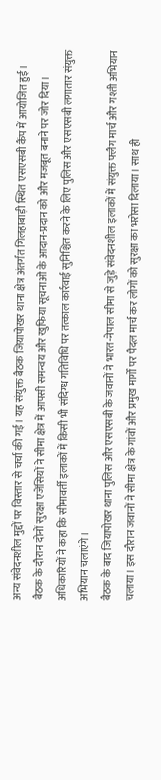अन्य संवेदनशील मुद्दों पर विस्तार से चर्चा की गई। यह संयुक्त बैठक जियापोखर थाना क्षेत्र अंतर्गत गिलहाबाड़ी स्थित एसएसबी कैंप में आयोजित हुई।
बैठक के दौरान दोनों सुरक्षा एजेंसियों ने सीमा क्षेत्र में आपसी समन्वय और खुफिया सूचनाओं के आदान-प्रदान को और मजबूत बनाने पर जोर दिया। अधिकारियों ने कहा कि सीमावर्ती इलाकों में किसी भी संदिग्ध गतिविधि पर तत्काल कार्रवाई सुनिश्चित करने के लिए पुलिस और एसएसबी लगातार संयुक्त अभियान चलाएंगे।
बैठक के बाद जियापोखर थाना पुलिस और एसएसबी के जवानों ने भारत-नेपाल सीमा से जुड़े संवेदनशील इलाकों में संयुक्त फ्लैग मार्च और गश्ती अभियान चलाया। इस दौरान जवानों ने सीमा क्षेत्र के गांवों और प्रमुख मार्गों पर पैदल मार्च कर लोगों को सुरक्षा का भरोसा दिलाया। साथ ही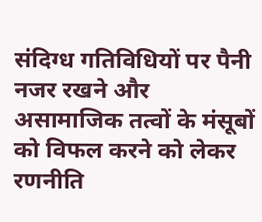संदिग्ध गतिविधियों पर पैनी नजर रखने और असामाजिक तत्वों के मंसूबों को विफल करने को लेकर रणनीति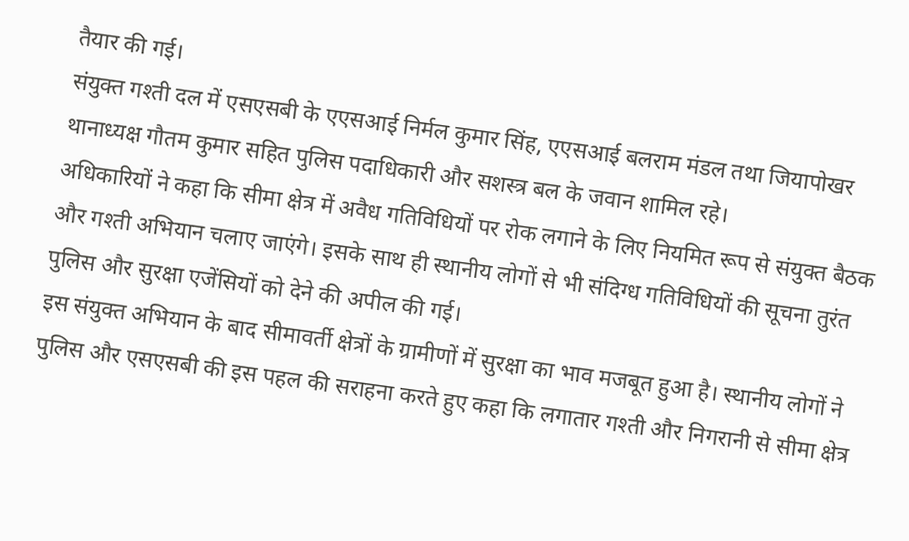तैयार की गई।
संयुक्त गश्ती दल में एसएसबी के एएसआई निर्मल कुमार सिंह, एएसआई बलराम मंडल तथा जियापोखर थानाध्यक्ष गौतम कुमार सहित पुलिस पदाधिकारी और सशस्त्र बल के जवान शामिल रहे।
अधिकारियों ने कहा कि सीमा क्षेत्र में अवैध गतिविधियों पर रोक लगाने के लिए नियमित रूप से संयुक्त बैठक और गश्ती अभियान चलाए जाएंगे। इसके साथ ही स्थानीय लोगों से भी संदिग्ध गतिविधियों की सूचना तुरंत पुलिस और सुरक्षा एजेंसियों को देने की अपील की गई।
इस संयुक्त अभियान के बाद सीमावर्ती क्षेत्रों के ग्रामीणों में सुरक्षा का भाव मजबूत हुआ है। स्थानीय लोगों ने पुलिस और एसएसबी की इस पहल की सराहना करते हुए कहा कि लगातार गश्ती और निगरानी से सीमा क्षेत्र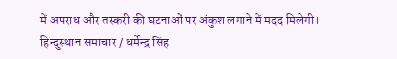में अपराध और तस्करी की घटनाओं पर अंकुश लगाने में मदद मिलेगी।
हिन्दुस्थान समाचार / धर्मेन्द्र सिंह